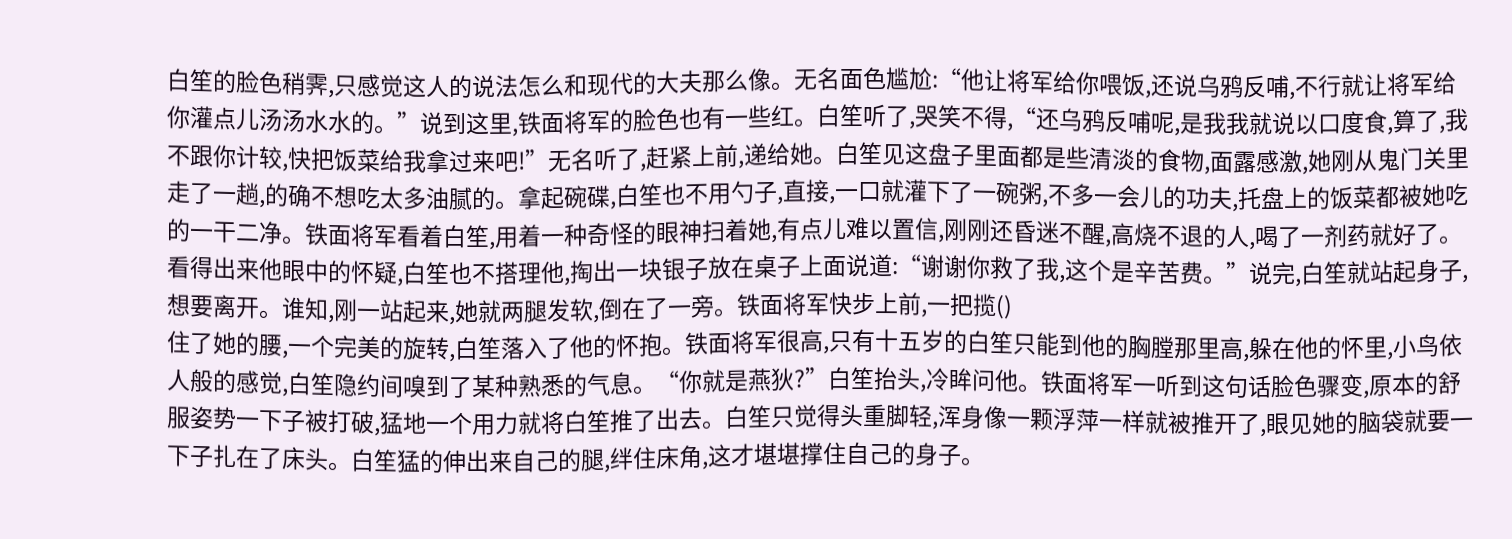白笙的脸色稍霁,只感觉这人的说法怎么和现代的大夫那么像。无名面色尴尬:“他让将军给你喂饭,还说乌鸦反哺,不行就让将军给你灌点儿汤汤水水的。”说到这里,铁面将军的脸色也有一些红。白笙听了,哭笑不得,“还乌鸦反哺呢,是我我就说以口度食,算了,我不跟你计较,快把饭菜给我拿过来吧!”无名听了,赶紧上前,递给她。白笙见这盘子里面都是些清淡的食物,面露感激,她刚从鬼门关里走了一趟,的确不想吃太多油腻的。拿起碗碟,白笙也不用勺子,直接,一口就灌下了一碗粥,不多一会儿的功夫,托盘上的饭菜都被她吃的一干二净。铁面将军看着白笙,用着一种奇怪的眼神扫着她,有点儿难以置信,刚刚还昏迷不醒,高烧不退的人,喝了一剂药就好了。看得出来他眼中的怀疑,白笙也不搭理他,掏出一块银子放在桌子上面说道:“谢谢你救了我,这个是辛苦费。”说完,白笙就站起身子,想要离开。谁知,刚一站起来,她就两腿发软,倒在了一旁。铁面将军快步上前,一把揽()
住了她的腰,一个完美的旋转,白笙落入了他的怀抱。铁面将军很高,只有十五岁的白笙只能到他的胸膛那里高,躲在他的怀里,小鸟依人般的感觉,白笙隐约间嗅到了某种熟悉的气息。“你就是燕狄?”白笙抬头,冷眸问他。铁面将军一听到这句话脸色骤变,原本的舒服姿势一下子被打破,猛地一个用力就将白笙推了出去。白笙只觉得头重脚轻,浑身像一颗浮萍一样就被推开了,眼见她的脑袋就要一下子扎在了床头。白笙猛的伸出来自己的腿,绊住床角,这才堪堪撑住自己的身子。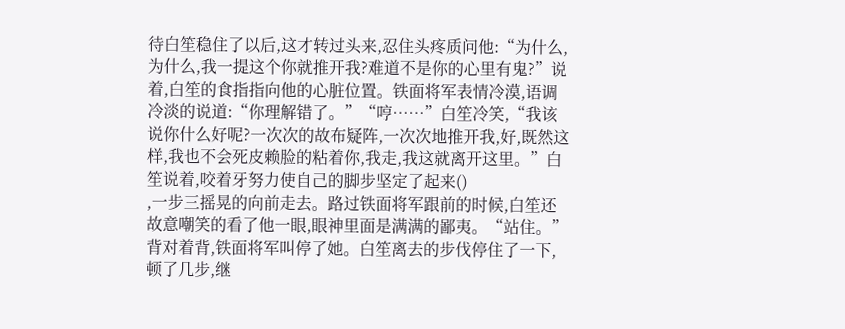待白笙稳住了以后,这才转过头来,忍住头疼质问他:“为什么,为什么,我一提这个你就推开我?难道不是你的心里有鬼?”说着,白笙的食指指向他的心脏位置。铁面将军表情冷漠,语调冷淡的说道:“你理解错了。”“哼……”白笙冷笑,“我该说你什么好呢?一次次的故布疑阵,一次次地推开我,好,既然这样,我也不会死皮赖脸的粘着你,我走,我这就离开这里。”白笙说着,咬着牙努力使自己的脚步坚定了起来()
,一步三摇晃的向前走去。路过铁面将军跟前的时候,白笙还故意嘲笑的看了他一眼,眼神里面是满满的鄙夷。“站住。”背对着背,铁面将军叫停了她。白笙离去的步伐停住了一下,顿了几步,继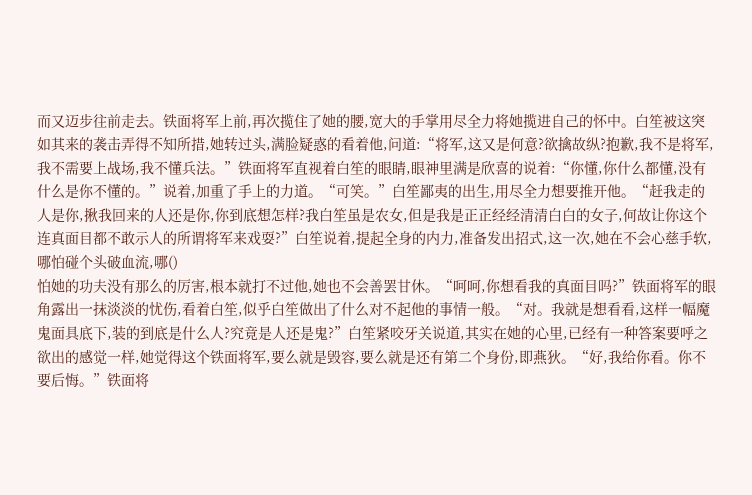而又迈步往前走去。铁面将军上前,再次揽住了她的腰,宽大的手掌用尽全力将她揽进自己的怀中。白笙被这突如其来的袭击弄得不知所措,她转过头,满脸疑惑的看着他,问道:“将军,这又是何意?欲擒故纵?抱歉,我不是将军,我不需要上战场,我不懂兵法。”铁面将军直视着白笙的眼睛,眼神里满是欣喜的说着:“你懂,你什么都懂,没有什么是你不懂的。”说着,加重了手上的力道。“可笑。”白笙鄙夷的出生,用尽全力想要推开他。“赶我走的人是你,揪我回来的人还是你,你到底想怎样?我白笙虽是农女,但是我是正正经经清清白白的女子,何故让你这个连真面目都不敢示人的所谓将军来戏耍?”白笙说着,提起全身的内力,准备发出招式,这一次,她在不会心慈手软,哪怕碰个头破血流,哪()
怕她的功夫没有那么的厉害,根本就打不过他,她也不会善罢甘休。“呵呵,你想看我的真面目吗?”铁面将军的眼角露出一抹淡淡的忧伤,看着白笙,似乎白笙做出了什么对不起他的事情一般。“对。我就是想看看,这样一幅魔鬼面具底下,装的到底是什么人?究竟是人还是鬼?”白笙紧咬牙关说道,其实在她的心里,已经有一种答案要呼之欲出的感觉一样,她觉得这个铁面将军,要么就是毁容,要么就是还有第二个身份,即燕狄。“好,我给你看。你不要后悔。”铁面将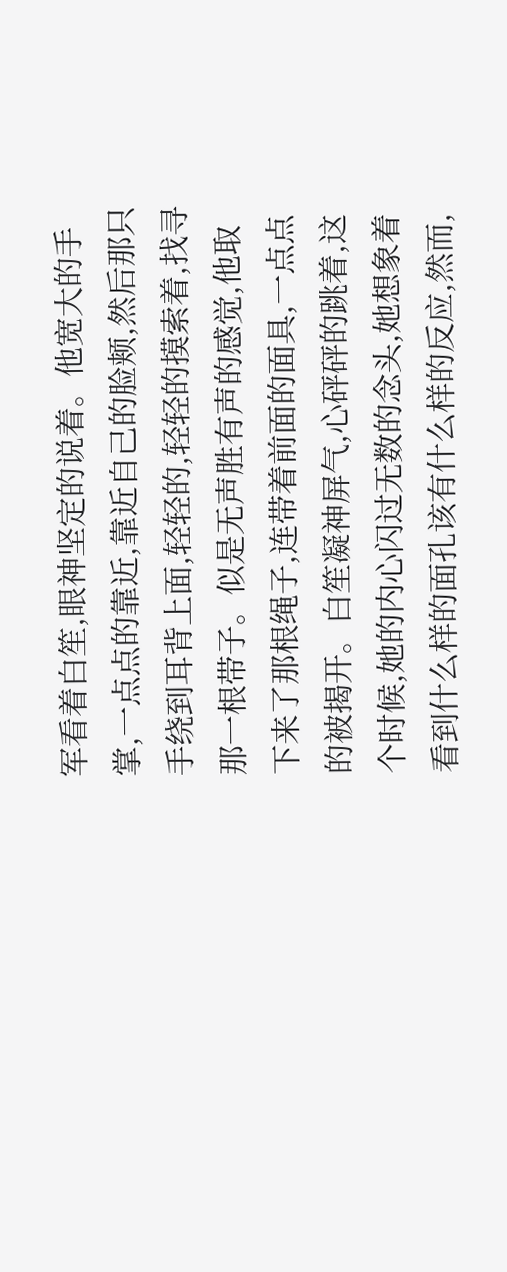军看着白笙,眼神坚定的说着。他宽大的手掌,一点点的靠近,靠近自己的脸颊,然后那只手绕到耳背上面,轻轻的,轻轻的摸索着,找寻那一根带子。似是无声胜有声的感觉,他取下来了那根绳子,连带着前面的面具,一点点的被揭开。白笙凝神屏气,心砰砰的跳着,这个时候,她的内心闪过无数的念头,她想象着看到什么样的面孔该有什么样的反应,然而,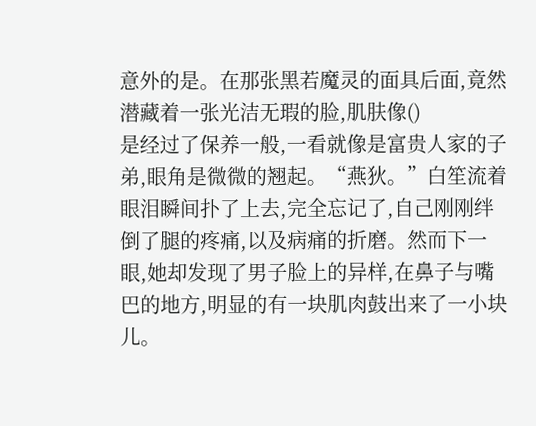意外的是。在那张黑若魔灵的面具后面,竟然潜藏着一张光洁无瑕的脸,肌肤像()
是经过了保养一般,一看就像是富贵人家的子弟,眼角是微微的翘起。“燕狄。”白笙流着眼泪瞬间扑了上去,完全忘记了,自己刚刚绊倒了腿的疼痛,以及病痛的折磨。然而下一眼,她却发现了男子脸上的异样,在鼻子与嘴巴的地方,明显的有一块肌肉鼓出来了一小块儿。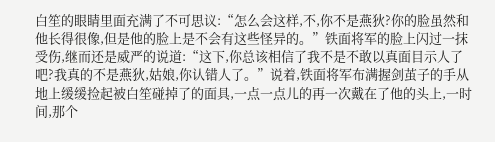白笙的眼睛里面充满了不可思议:“怎么会这样,不,你不是燕狄?你的脸虽然和他长得很像,但是他的脸上是不会有这些怪异的。”铁面将军的脸上闪过一抹受伤,继而还是威严的说道:“这下,你总该相信了我不是不敢以真面目示人了吧?我真的不是燕狄,姑娘,你认错人了。”说着,铁面将军布满握剑茧子的手从地上缓缓捡起被白笙碰掉了的面具,一点一点儿的再一次戴在了他的头上,一时间,那个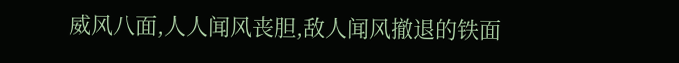威风八面,人人闻风丧胆,敌人闻风撤退的铁面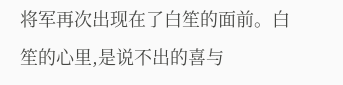将军再次出现在了白笙的面前。白笙的心里,是说不出的喜与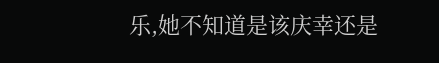乐,她不知道是该庆幸还是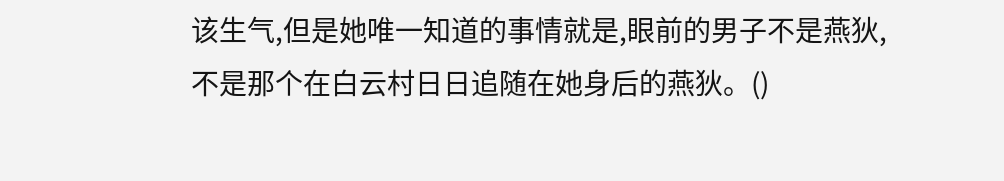该生气,但是她唯一知道的事情就是,眼前的男子不是燕狄,不是那个在白云村日日追随在她身后的燕狄。()